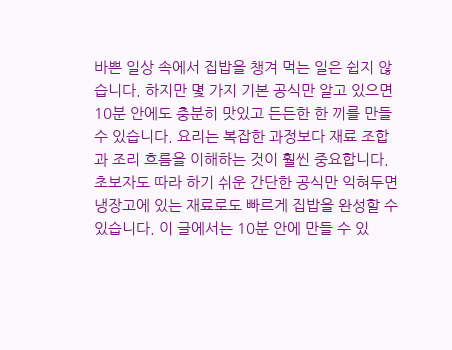바쁜 일상 속에서 집밥을 챙겨 먹는 일은 쉽지 않습니다. 하지만 몇 가지 기본 공식만 알고 있으면 10분 안에도 충분히 맛있고 든든한 한 끼를 만들 수 있습니다. 요리는 복잡한 과정보다 재료 조합과 조리 흐름을 이해하는 것이 훨씬 중요합니다. 초보자도 따라 하기 쉬운 간단한 공식만 익혀두면 냉장고에 있는 재료로도 빠르게 집밥을 완성할 수 있습니다. 이 글에서는 10분 안에 만들 수 있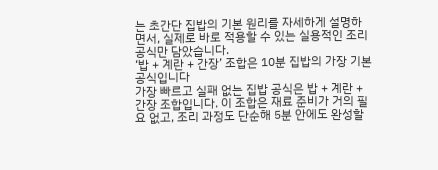는 초간단 집밥의 기본 원리를 자세하게 설명하면서, 실제로 바로 적용할 수 있는 실용적인 조리 공식만 담았습니다.
‘밥 + 계란 + 간장’ 조합은 10분 집밥의 가장 기본 공식입니다
가장 빠르고 실패 없는 집밥 공식은 밥 + 계란 + 간장 조합입니다. 이 조합은 재료 준비가 거의 필요 없고, 조리 과정도 단순해 5분 안에도 완성할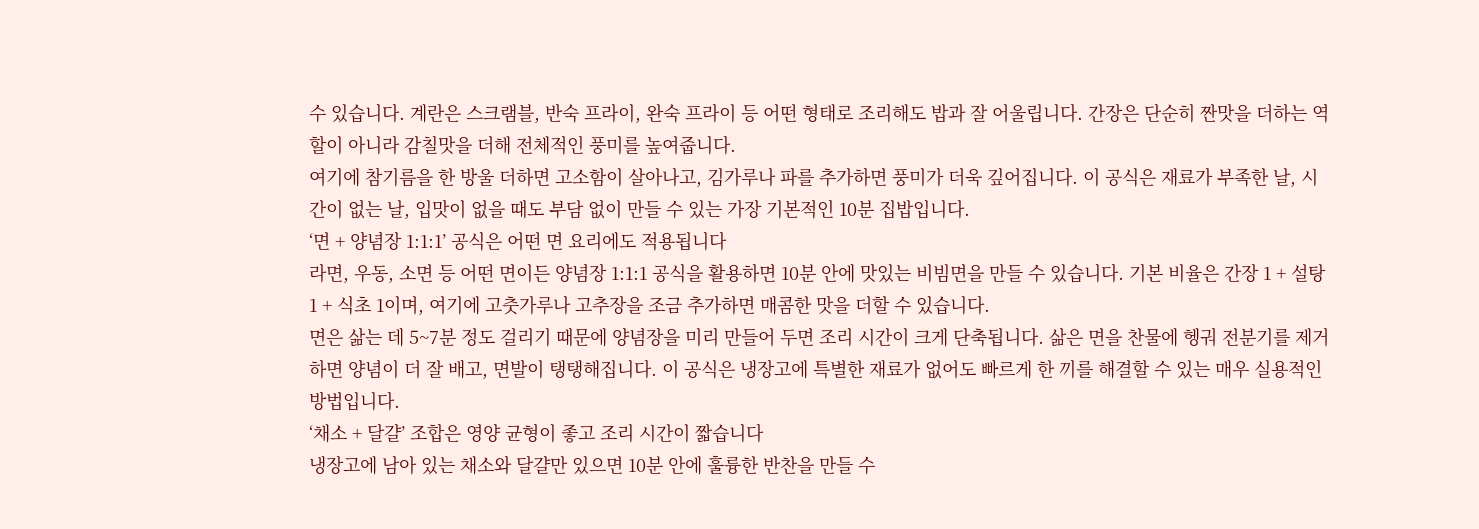수 있습니다. 계란은 스크램블, 반숙 프라이, 완숙 프라이 등 어떤 형태로 조리해도 밥과 잘 어울립니다. 간장은 단순히 짠맛을 더하는 역할이 아니라 감칠맛을 더해 전체적인 풍미를 높여줍니다.
여기에 참기름을 한 방울 더하면 고소함이 살아나고, 김가루나 파를 추가하면 풍미가 더욱 깊어집니다. 이 공식은 재료가 부족한 날, 시간이 없는 날, 입맛이 없을 때도 부담 없이 만들 수 있는 가장 기본적인 10분 집밥입니다.
‘면 + 양념장 1:1:1’ 공식은 어떤 면 요리에도 적용됩니다
라면, 우동, 소면 등 어떤 면이든 양념장 1:1:1 공식을 활용하면 10분 안에 맛있는 비빔면을 만들 수 있습니다. 기본 비율은 간장 1 + 설탕 1 + 식초 1이며, 여기에 고춧가루나 고추장을 조금 추가하면 매콤한 맛을 더할 수 있습니다.
면은 삶는 데 5~7분 정도 걸리기 때문에 양념장을 미리 만들어 두면 조리 시간이 크게 단축됩니다. 삶은 면을 찬물에 헹궈 전분기를 제거하면 양념이 더 잘 배고, 면발이 탱탱해집니다. 이 공식은 냉장고에 특별한 재료가 없어도 빠르게 한 끼를 해결할 수 있는 매우 실용적인 방법입니다.
‘채소 + 달걀’ 조합은 영양 균형이 좋고 조리 시간이 짧습니다
냉장고에 남아 있는 채소와 달걀만 있으면 10분 안에 훌륭한 반찬을 만들 수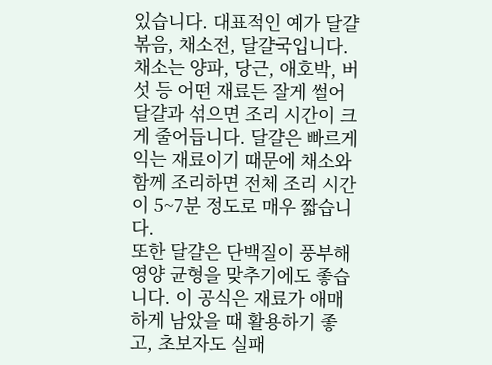있습니다. 대표적인 예가 달걀볶음, 채소전, 달걀국입니다. 채소는 양파, 당근, 애호박, 버섯 등 어떤 재료든 잘게 썰어 달걀과 섞으면 조리 시간이 크게 줄어듭니다. 달걀은 빠르게 익는 재료이기 때문에 채소와 함께 조리하면 전체 조리 시간이 5~7분 정도로 매우 짧습니다.
또한 달걀은 단백질이 풍부해 영양 균형을 맞추기에도 좋습니다. 이 공식은 재료가 애매하게 남았을 때 활용하기 좋고, 초보자도 실패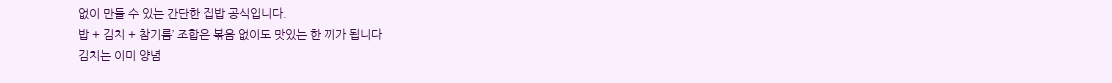없이 만들 수 있는 간단한 집밥 공식입니다.
밥 + 김치 + 참기름’ 조합은 볶음 없이도 맛있는 한 끼가 됩니다
김치는 이미 양념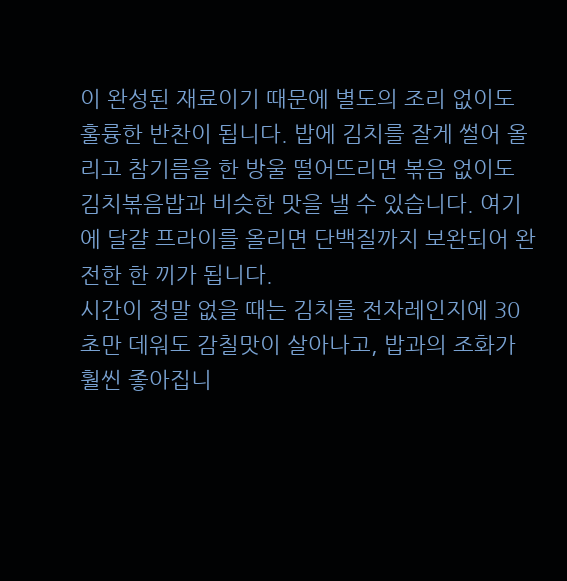이 완성된 재료이기 때문에 별도의 조리 없이도 훌륭한 반찬이 됩니다. 밥에 김치를 잘게 썰어 올리고 참기름을 한 방울 떨어뜨리면 볶음 없이도 김치볶음밥과 비슷한 맛을 낼 수 있습니다. 여기에 달걀 프라이를 올리면 단백질까지 보완되어 완전한 한 끼가 됩니다.
시간이 정말 없을 때는 김치를 전자레인지에 30초만 데워도 감칠맛이 살아나고, 밥과의 조화가 훨씬 좋아집니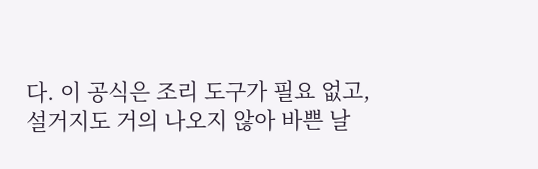다. 이 공식은 조리 도구가 필요 없고, 설거지도 거의 나오지 않아 바쁜 날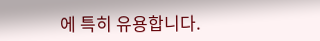에 특히 유용합니다.